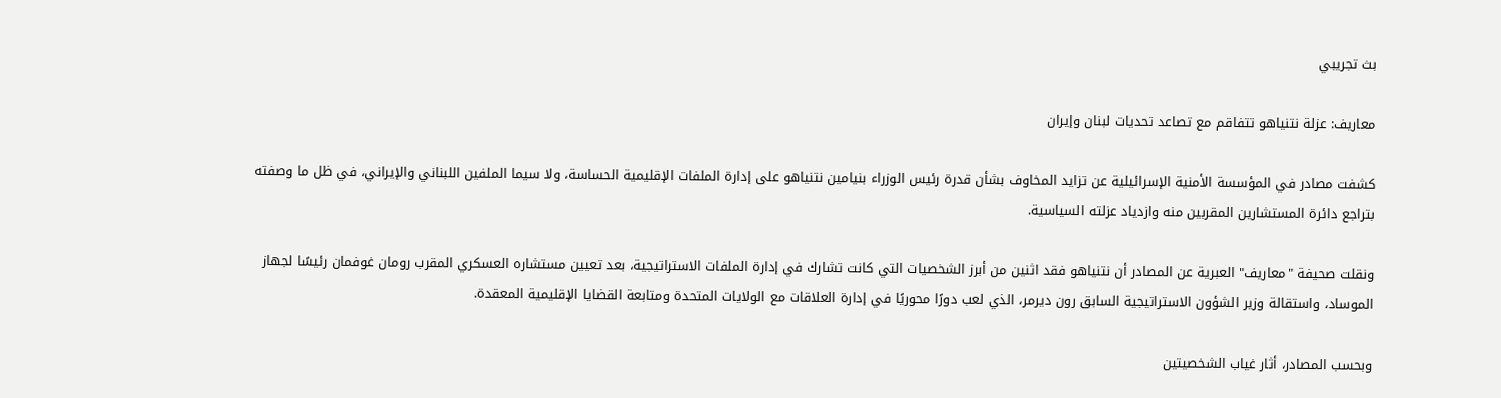بث تجريبي

معاريف: عزلة نتنياهو تتفاقم مع تصاعد تحديات لبنان وإيران

كشفت مصادر في المؤسسة الأمنية الإسرائيلية عن تزايد المخاوف بشأن قدرة رئيس الوزراء بنيامين نتنياهو على إدارة الملفات الإقليمية الحساسة، ولا سيما الملفين اللبناني والإيراني، في ظل ما وصفته بتراجع دائرة المستشارين المقربين منه وازدياد عزلته السياسية.

ونقلت صحيفة "معاريف" العبرية عن المصادر أن نتنياهو فقد اثنين من أبرز الشخصيات التي كانت تشارك في إدارة الملفات الاستراتيجية، بعد تعيين مستشاره العسكري المقرب رومان غوفمان رئيسًا لجهاز الموساد، واستقالة وزير الشؤون الاستراتيجية السابق رون ديرمر، الذي لعب دورًا محوريًا في إدارة العلاقات مع الولايات المتحدة ومتابعة القضايا الإقليمية المعقدة.

وبحسب المصادر، أثار غياب الشخصيتين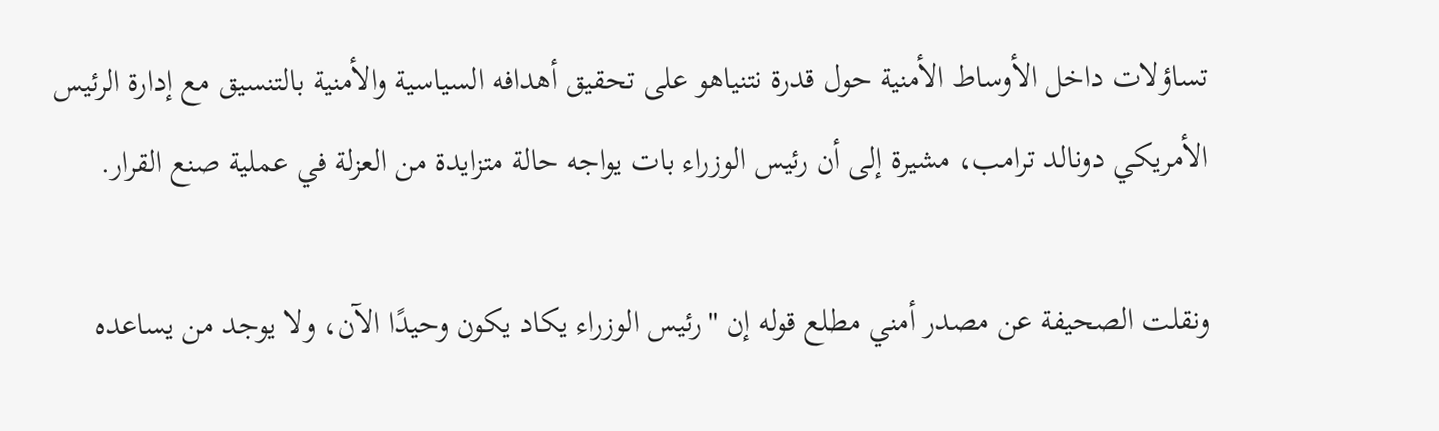تساؤلات داخل الأوساط الأمنية حول قدرة نتنياهو على تحقيق أهدافه السياسية والأمنية بالتنسيق مع إدارة الرئيس الأمريكي دونالد ترامب، مشيرة إلى أن رئيس الوزراء بات يواجه حالة متزايدة من العزلة في عملية صنع القرار.

ونقلت الصحيفة عن مصدر أمني مطلع قوله إن "رئيس الوزراء يكاد يكون وحيدًا الآن، ولا يوجد من يساعده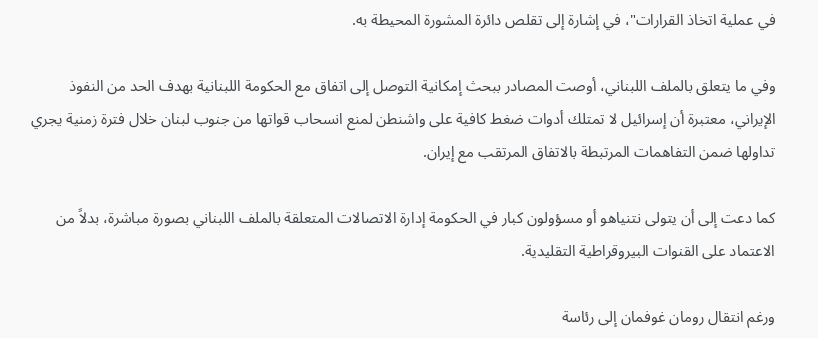في عملية اتخاذ القرارات"، في إشارة إلى تقلص دائرة المشورة المحيطة به.

وفي ما يتعلق بالملف اللبناني، أوصت المصادر ببحث إمكانية التوصل إلى اتفاق مع الحكومة اللبنانية بهدف الحد من النفوذ الإيراني، معتبرة أن إسرائيل لا تمتلك أدوات ضغط كافية على واشنطن لمنع انسحاب قواتها من جنوب لبنان خلال فترة زمنية يجري تداولها ضمن التفاهمات المرتبطة بالاتفاق المرتقب مع إيران.

كما دعت إلى أن يتولى نتنياهو أو مسؤولون كبار في الحكومة إدارة الاتصالات المتعلقة بالملف اللبناني بصورة مباشرة، بدلاً من الاعتماد على القنوات البيروقراطية التقليدية.

ورغم انتقال رومان غوفمان إلى رئاسة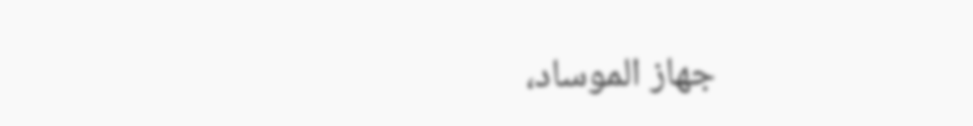جهاز الموساد،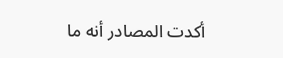أكدت المصادر أنه ما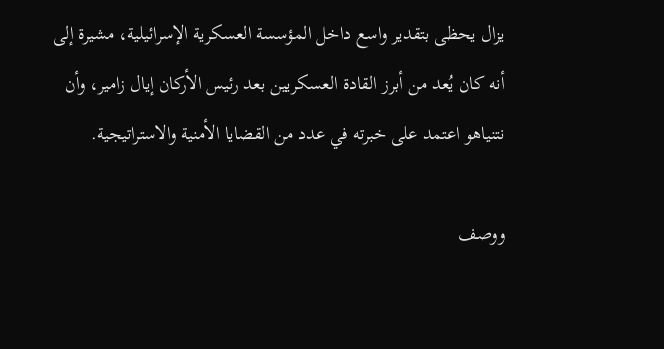يزال يحظى بتقدير واسع داخل المؤسسة العسكرية الإسرائيلية، مشيرة إلى أنه كان يُعد من أبرز القادة العسكريين بعد رئيس الأركان إيال زامير، وأن نتنياهو اعتمد على خبرته في عدد من القضايا الأمنية والاستراتيجية.

ووصف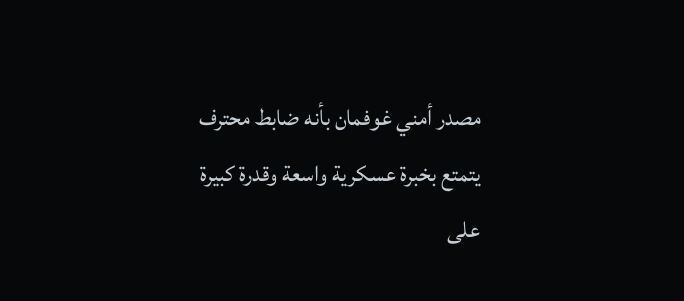مصدر أمني غوفمان بأنه ضابط محترف يتمتع بخبرة عسكرية واسعة وقدرة كبيرة على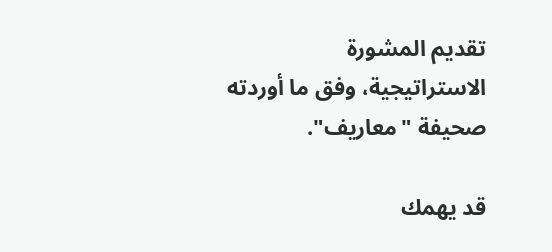تقديم المشورة الاستراتيجية، وفق ما أوردته صحيفة "معاريف".

قد يهمك